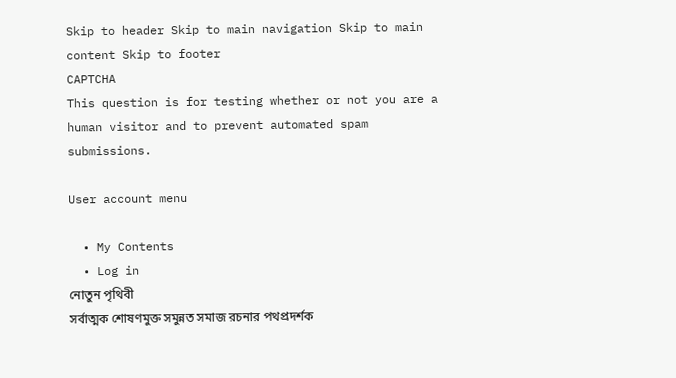Skip to header Skip to main navigation Skip to main content Skip to footer
CAPTCHA
This question is for testing whether or not you are a human visitor and to prevent automated spam submissions.

User account menu

  • My Contents
  • Log in
নোতুন পৃথিবী
সর্বাত্মক শোষণমুক্ত সমুন্নত সমাজ রচনার পথপ্রদর্শক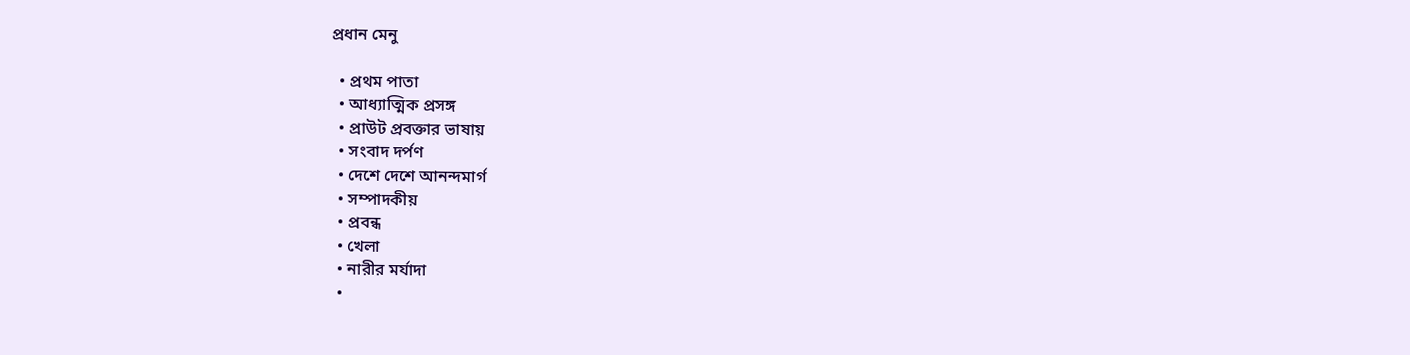প্রধান মেনু

  • প্রথম পাতা
  • আধ্যাত্মিক প্রসঙ্গ
  • প্রাউট প্রবক্তার ভাষায়
  • সংবাদ দর্পণ
  • দেশে দেশে আনন্দমার্গ
  • সম্পাদকীয়
  • প্রবন্ধ
  • খেলা
  • নারীর মর্যাদা
  •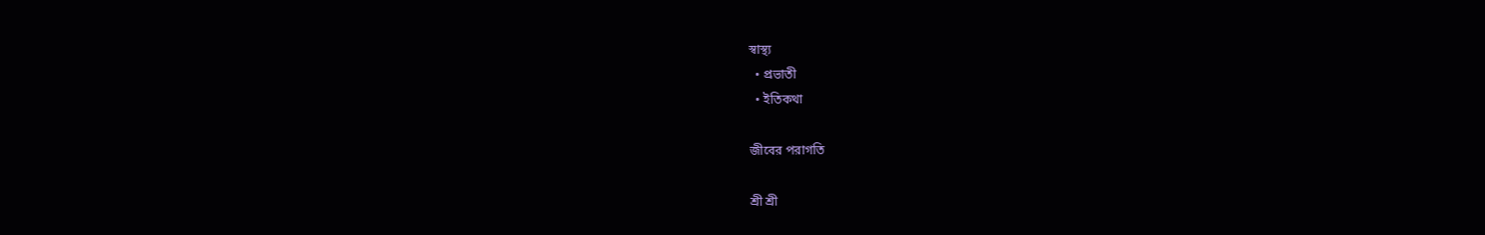স্বাস্থ্য
  • প্রভাতী
  • ইতিকথা

জীবের পরাগতি

শ্রী শ্রী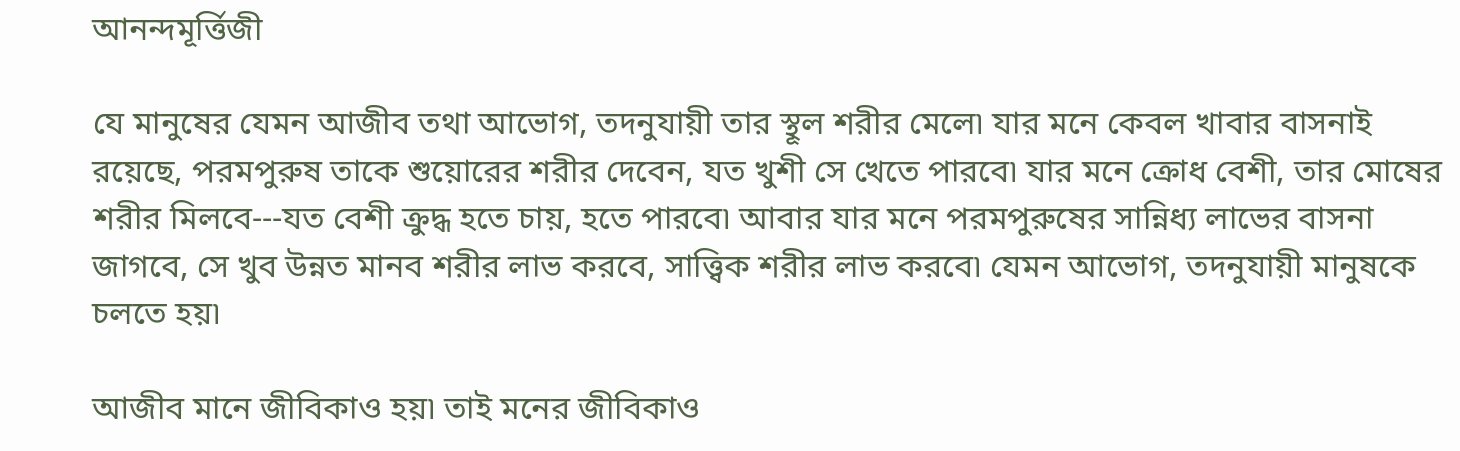আনন্দমূর্ত্তিজী

যে মানুষের যেমন আজীব তথা আভোগ, তদনুযায়ী তার স্থূল শরীর মেলে৷ যার মনে কেবল খাবার বাসনাই রয়েছে, পরমপুরুষ তাকে শুয়োরের শরীর দেবেন, যত খুশী সে খেতে পারবে৷ যার মনে ক্রোধ বেশী, তার মোষের শরীর মিলবে---যত বেশী ক্রুদ্ধ হতে চায়, হতে পারবে৷ আবার যার মনে পরমপুরুষের সান্নিধ্য লাভের বাসনা জাগবে, সে খুব উন্নত মানব শরীর লাভ করবে, সাত্ত্বিক শরীর লাভ করবে৷ যেমন আভোগ, তদনুযায়ী মানুষকে চলতে হয়৷

আজীব মানে জীবিকাও হয়৷ তাই মনের জীবিকাও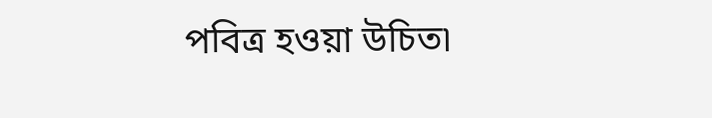পবিত্র হওয়া উচিত৷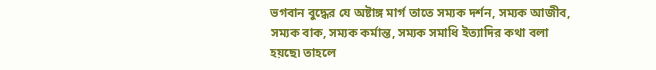ভগবান বুদ্ধের যে অষ্টাঙ্গ মার্গ তাতে সম্যক দর্শন, সম্যক আজীব, সম্যক বাক, সম্যক কর্মান্ত, সম্যক সমাধি ইত্যাদির কথা বলা হয়ছে৷ তাহলে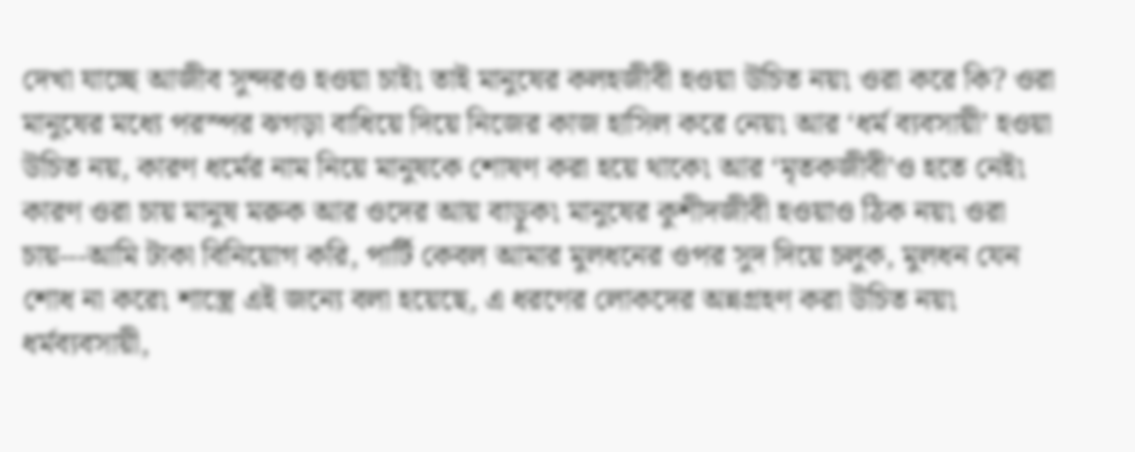দেখা যাচ্ছে আজীব সুন্দরও হওয়া চাই৷ তাই মানুষের কলহজীবী হওয়া উচিত নয়৷ ওরা করে কি? ওরা মানুষের মধ্যে পরস্পর ঝগড়া বাধিয়ে দিয়ে নিজের কাজ হাসিল করে নেয়৷ আর ‘ধর্ম ব্যবসায়ী’ হওয়া উচিত নয়, কারণ ধর্মের নাম নিয়ে মানুষকে শোষণ করা হয়ে থাকে৷ আর ‘মৃতকজীবী’ও হতে নেই৷ কারণ ওরা চায় মানুষ মরুক আর ওদের আয় বাড়ুক৷ মানুষের কুশীদজীবী হওয়াও ঠিক নয়৷ ওরা চায়---আমি টাকা বিনিয়োগ করি, পার্টি কেবল আমার মুলধনের ওপর সুদ দিয়ে চলুক, মুলধন যেন শোধ না করে৷ শাস্ত্রে এই জন্যে বলা হয়েছে, এ ধরণের লোকদের অন্নগ্রহণ করা উচিত নয়৷ ধর্মব্যবসায়ী,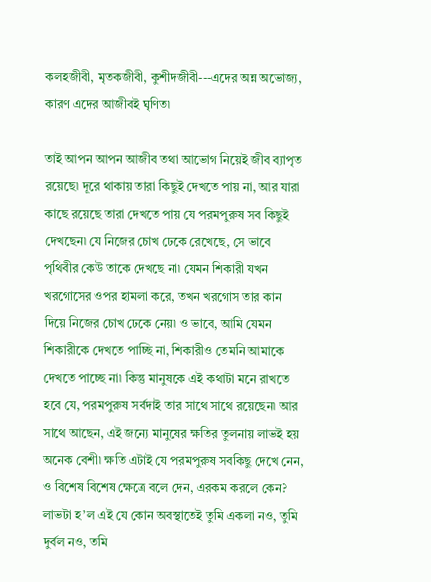কলহজীবী, মৃতকজীবী, কুশীদজীবী---এদের অন্ন অভোজ্য, কারণ এদের আজীবই ঘৃণিত৷

তাই আপন আপন আজীব তথা আভোগ নিয়েই জীব ব্যাপৃত রয়েছে৷ দূরে থাকায় তারা কিছুই দেখতে পায় না, আর যারা কাছে রয়েছে তারা দেখতে পায় যে পরমপুরুষ সব কিছুই দেখছেন৷ যে নিজের চোখ ঢেকে রেখেছে, সে ভাবে পৃথিবীর কেউ তাকে দেখছে না৷ যেমন শিকারী যখন খরগোসের ওপর হামলা করে, তখন খরগোস তার কান দিয়ে নিজের চোখ ঢেকে নেয়৷ ও ভাবে, আমি যেমন শিকারীকে দেখতে পাচ্ছি না, শিকারীও তেমনি আমাকে দেখতে পাচ্ছে না৷ কিন্তু মানুষকে এই কথাটা মনে রাখতে হবে যে, পরমপুরুষ সর্বদাই তার সাথে সাথে রয়েছেন৷ আর সাথে আছেন, এই জন্যে মানুষের ক্ষতির তুলনায় লাভই হয় অনেক বেশী৷ ক্ষতি এটাই যে পরমপুরুষ সবকিছু দেখে নেন, ও বিশেষ বিশেষ ক্ষেত্রে বলে দেন, এরকম করলে কেন? লাভটা হ’ল এই যে কোন অবস্থাতেই তুমি একলা নও, তুমি দুর্বল নও, তমি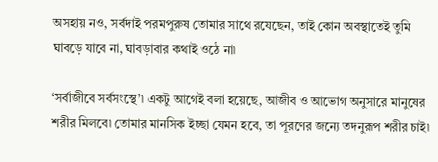অসহায় নও, সর্বদাই পরমপুরুষ তোমার সাথে রযেছেন, তাই কোন অবস্থাতেই তুমি ঘাবড়ে যাবে না, ঘাবড়াবার কথাই ওঠে না৷

‘সর্বাজীবে সর্বসংস্থে’৷ একটু আগেই বলা হয়েছে, আজীব ও আভোগ অনুসারে মানুষের শরীর মিলবে৷ তোমার মানসিক ইচ্ছা যেমন হবে, তা পূরণের জন্যে তদনুরূপ শরীর চাই৷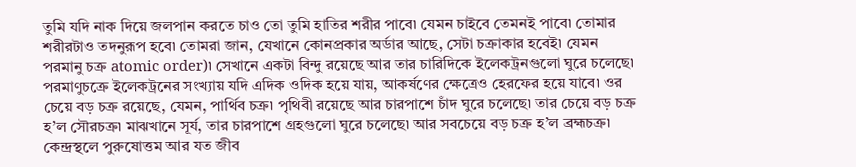তুমি যদি নাক দিয়ে জলপান করতে চাও তো তুমি হাতির শরীর পাবে৷ যেমন চাইবে তেমনই পাবে৷ তোমার শরীরটাও তদনুরূপ হবে৷ তোমরা জান, যেখানে কোনপ্রকার অর্ডার আছে, সেটা চক্রাকার হবেই৷ যেমন পরমানু চক্র atomic order)৷ সেখানে একটা বিন্দু রয়েছে আর তার চারিদিকে ইলেকট্রনগুলো ঘুরে চলেছে৷ পরমাণুচক্রে ইলেকট্রনের সংখ্যায় যদি এদিক ওদিক হয়ে যায়, আকর্ষণের ক্ষেত্রেও হেরফের হয়ে যাবে৷ ওর চেয়ে বড় চক্র রয়েছে, যেমন, পার্থিব চক্র৷ পৃথিবী রয়েছে আর চারপাশে চাঁদ ঘুরে চলেছে৷ তার চেয়ে বড় চক্র হ’ল সৌরচক্র৷ মাঝখানে সূর্য, তার চারপাশে গ্রহগুলো ঘুরে চলেছে৷ আর সবচেয়ে বড় চক্র হ’ল ব্রহ্মচক্র৷ কেন্দ্রস্থলে পুরুষোত্তম আর যত জীব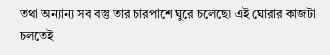তথা অন্যান্য সব বস্তু তার চারপাশে ঘুরে চলেছে৷ এই ঘোরার কাজটা চলতেই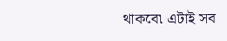থাকবে৷ এটাই সব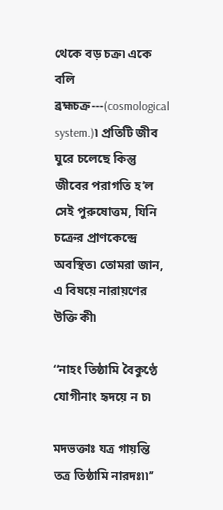থেকে বড় চক্র৷ একে বলি ব্রহ্মচক্র---(cosmological system.)৷ প্রতিটি জীব ঘুরে চলেছে কিন্তু জীবের পরাগতি হ’ল সেই পুরুষোত্তম, যিনি চক্রের প্রাণকেন্দ্রে অবস্থিত৷ তোমরা জান, এ বিষয়ে নারায়ণের উক্তি কী৷

‘‘নাহং তিষ্ঠামি বৈকুণ্ঠে যোগীনাং হৃদয়ে ন চ৷

মদভক্তাঃ যত্র গায়ন্তি তত্র তিষ্ঠামি নারদঃ৷৷’’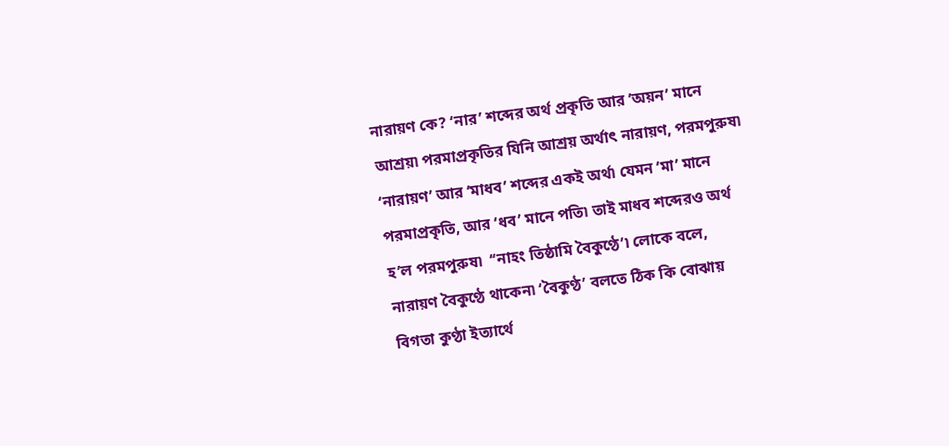নারায়ণ কে? ‘নার’ শব্দের অর্থ প্রকৃতি আর ’অয়ন’ মানে আশ্রয়৷ পরমাপ্রকৃতির যিনি আশ্রয় অর্থাৎ নারায়ণ, পরমপুরুষ৷ ‘নারায়ণ’ আর ‘মাধব’ শব্দের একই অর্থ৷ যেমন ‘মা’ মানে পরমাপ্রকৃতি, আর ‘ধব’ মানে পতি৷ তাই মাধব শব্দেরও অর্থ হ’ল পরমপুরুষ৷  ‘‘নাহং তিষ্ঠামি বৈকুণ্ঠে’৷ লোকে বলে, নারায়ণ বৈকুণ্ঠে থাকেন৷ ‘বৈকুণ্ঠ’ বলতে ঠিক কি বোঝায় বিগতা কুণ্ঠা ইত্যার্থে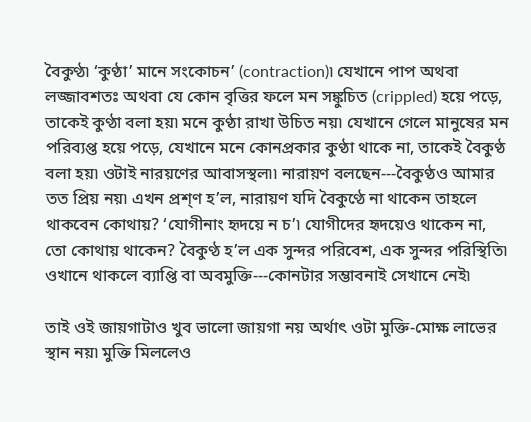বৈকুণ্ঠ৷ ‘কুণ্ঠা’ মানে সংকোচন’ (contraction)৷ যেখানে পাপ অথবা লজ্জাবশতঃ অথবা যে কোন বৃত্তির ফলে মন সঙ্কুচিত (crippled) হয়ে পড়ে, তাকেই কুণ্ঠা বলা হয়৷ মনে কুণ্ঠা রাখা উচিত নয়৷ যেখানে গেলে মানুষের মন পরিব্যপ্ত হয়ে পড়ে, যেখানে মনে কোনপ্রকার কুণ্ঠা থাকে না, তাকেই বৈকুণ্ঠ বলা হয়৷ ওটাই নারয়ণের আবাসস্থল৷৷ নারায়ণ বলছেন---বৈকুণ্ঠও আমার তত প্রিয় নয়৷ এখন প্রশ্ণ হ’ল, নারায়ণ যদি বৈকুণ্ঠে না থাকেন তাহলে থাকবেন কোথায়? ‘যোগীনাং হৃদয়ে ন চ’৷ যোগীদের হৃদয়েও থাকেন না, তো কোথায় থাকেন? বৈকুণ্ঠ হ’ল এক সুন্দর পরিবেশ, এক সুন্দর পরিস্থিতি৷ ওখানে থাকলে ব্যাপ্তি বা অবমুক্তি---কোনটার সম্ভাবনাই সেখানে নেই৷

তাই ওই জায়গাটাও খুব ভালো জায়গা নয় অর্থাৎ ওটা মুক্তি-মোক্ষ লাভের স্থান নয়৷ মুক্তি মিললেও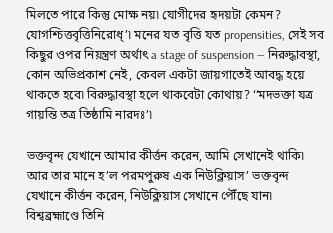মিলতে পারে কিন্তু মোক্ষ নয়৷ যোগীদের হৃদয়টা কেমন? যোগশ্চিত্তবৃত্তিনিরোধ্’৷ মনের যত বৃত্তি যত propensities, সেই সব কিছুর ওপর নিয়ন্ত্রণ অর্থাৎ a stage of suspension — নিরুদ্ধাবস্থা, কোন অভিপ্রকাশ নেই, কেবল একটা জায়গাতেই আবদ্ধ হয়ে থাকতে হবে৷ বিরুদ্ধাবস্থা হলে থাকবেটা কোথায়? ‘‘মদভক্তা যত্র গায়ন্তি তত্র তিষ্ঠামি নারদঃ’৷

ভক্তবৃন্দ যেখানে আমার কীর্ত্তন করেন, আমি সেখানেই থাকি৷ আর তার মানে হ’ল পরমপুরুষ এক নিউক্লিয়াস’ ভক্তবৃন্দ যেখানে কীর্ত্তন করেন, নিউক্লিয়াস সেখানে পৌঁছে যান৷ বিশ্বব্রহ্মাণ্ডে তিনি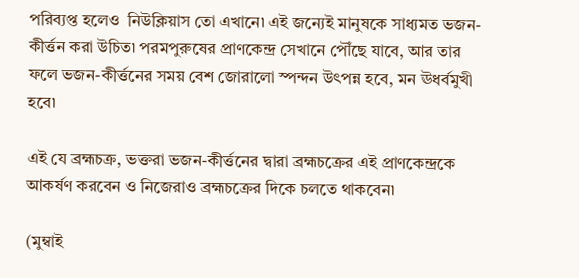পরিব্যপ্ত হলেও  নিউক্লিয়াস তো এখানে৷ এই জন্যেই মানুষকে সাধ্যমত ভজন-কীর্ত্তন করা উচিত৷ পরমপুরুষের প্রাণকেন্দ্র সেখানে পৌঁছে যাবে, আর তার ফলে ভজন-কীর্ত্তনের সময় বেশ জোরালো স্পন্দন উৎপন্ন হবে, মন ঊধর্বমুখী হবে৷

এই যে ব্রহ্মচক্র, ভক্তরা ভজন-কীর্ত্তনের দ্বারা ব্রহ্মচক্রের এই প্রাণকেন্দ্রকে আকর্ষণ করবেন ও নিজেরাও ব্রহ্মচক্রের দিকে চলতে থাকবেন৷

(মুম্বাই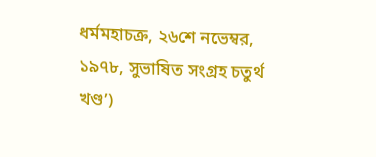ধর্মমহাচক্র, ২৬শে নভেম্বর, ১৯৭৮, সুভাষিত সংগ্রহ চতুর্থ খণ্ড’)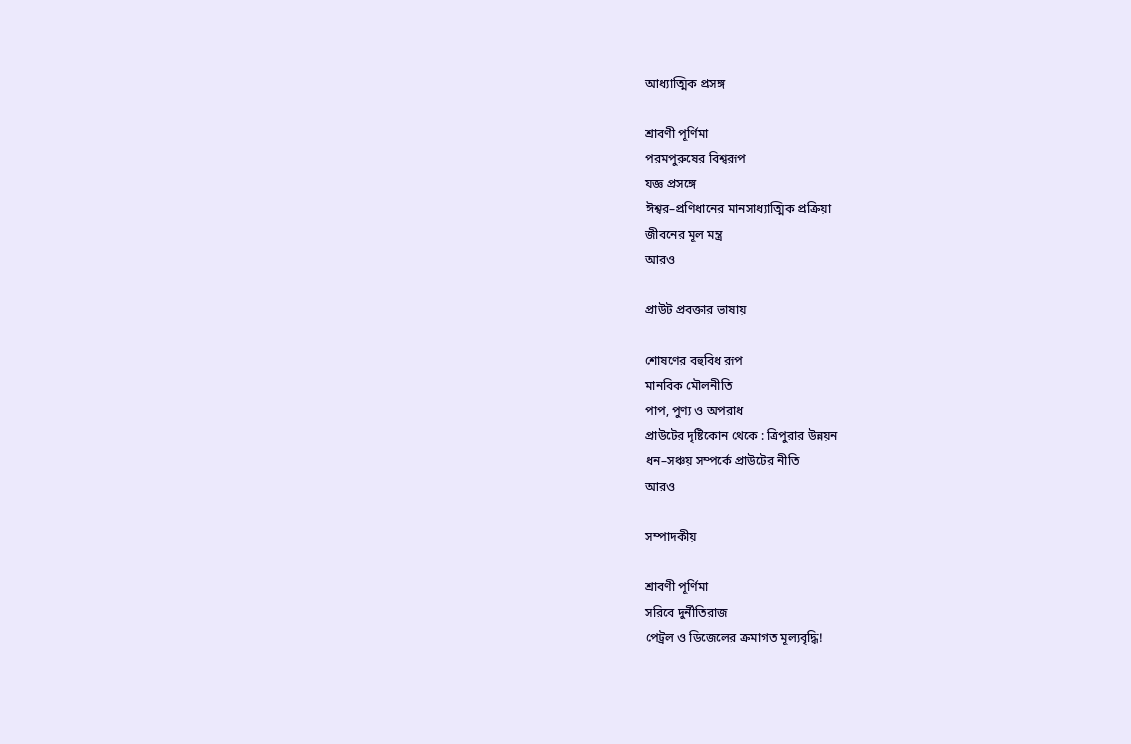আধ্যাত্মিক প্রসঙ্গ

শ্রাবণী পূর্ণিমা
পরমপুরুষের বিশ্বরূপ
যজ্ঞ প্রসঙ্গে
ঈশ্বর–প্রণিধানের মানসাধ্যাত্মিক প্রক্রিয়া
জীবনের মূল মন্ত্র
আরও

প্রাউট প্রবক্তার ভাষায়

শোষণের বহুবিধ রূপ
মানবিক মৌলনীতি
পাপ, পুণ্য ও অপরাধ
প্রাউটের দৃষ্টিকোন থেকে : ত্রিপুরার উন্নয়ন
ধন–সঞ্চয় সম্পর্কে প্রাউটের নীতি
আরও

সম্পাদকীয়

শ্রাবণী পূর্ণিমা
সরিবে দুর্নীতিরাজ
পেট্রল ও ডিজেলের ক্রমাগত মূল্যবৃদ্ধি!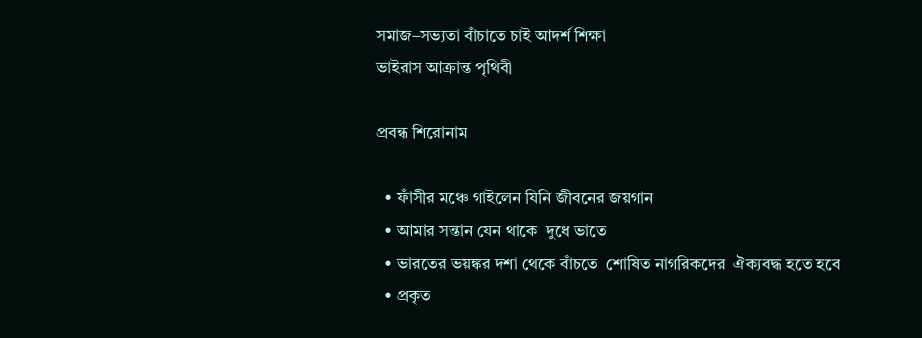সমাজ–সভ্যতা বাঁচাতে চাই আদর্শ শিক্ষা
ভাইরাস আক্রান্ত পৃথিবী

প্রবন্ধ শিরোনাম

  • ফাঁসীর মঞ্চে গাইলেন যিনি জীবনের জয়গান
  • আমার সন্তান যেন থাকে  দুধে ভাতে
  • ভারতের ভয়ঙ্কর দশা থেকে বাঁচতে  শোষিত নাগরিকদের  ঐক্যবদ্ধ হতে হবে
  • প্রকৃত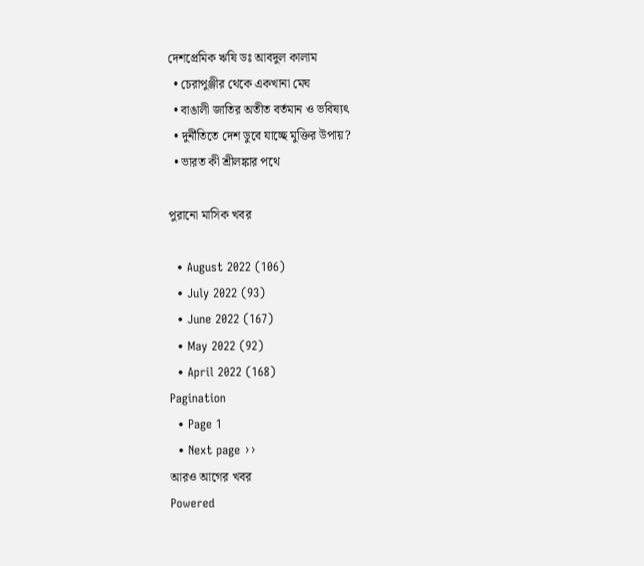দেশপ্রেমিক ঋষি ডঃ আবদুল কালাম
  • চেরাপুঞ্জীর থেকে একখানা মেঘ
  • বাঙালী জাতির অতীত বর্তমান ও ভবিষ্যৎ
  • দুর্নীতিতে দেশ ডুবে যাচ্ছে মুক্তির উপায়?
  • ভারত কী শ্রীলঙ্কার পথে

পুরানো মাসিক খবর

  • August 2022 (106)
  • July 2022 (93)
  • June 2022 (167)
  • May 2022 (92)
  • April 2022 (168)
Pagination
  • Page 1
  • Next page ››
আরও আগের খবর
Powered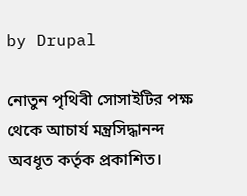by Drupal

নোতুন পৃথিবী সোসাইটির পক্ষ থেকে আচার্য মন্ত্রসিদ্ধানন্দ অবধূত কর্তৃক প্রকাশিত।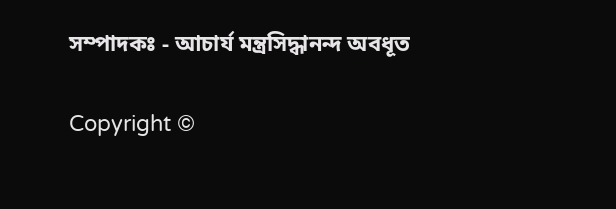সম্পাদকঃ - আচার্য মন্ত্রসিদ্ধানন্দ অবধূত

Copyright ©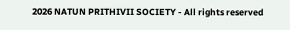2026 NATUN PRITHIVII SOCIETY - All rights reserved